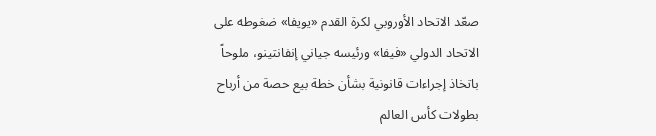صعّد الاتحاد الأوروبي لكرة القدم «يويفا» ضغوطه على الاتحاد الدولي «فيفا» ورئيسه جياني إنفانتينو، ملوحاً باتخاذ إجراءات قانونية بشأن خطة بيع حصة من أرباح بطولات كأس العالم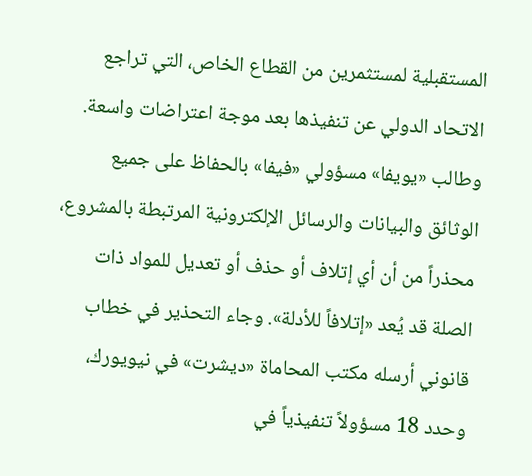المستقبلية لمستثمرين من القطاع الخاص، التي تراجع الاتحاد الدولي عن تنفيذها بعد موجة اعتراضات واسعة.
وطالب «يويفا» مسؤولي «فيفا» بالحفاظ على جميع الوثائق والبيانات والرسائل الإلكترونية المرتبطة بالمشروع، محذراً من أن أي إتلاف أو حذف أو تعديل للمواد ذات الصلة قد يُعد «إتلافاً للأدلة». وجاء التحذير في خطاب قانوني أرسله مكتب المحاماة «ديشرت» في نيويورك، وحدد 18 مسؤولاً تنفيذياً في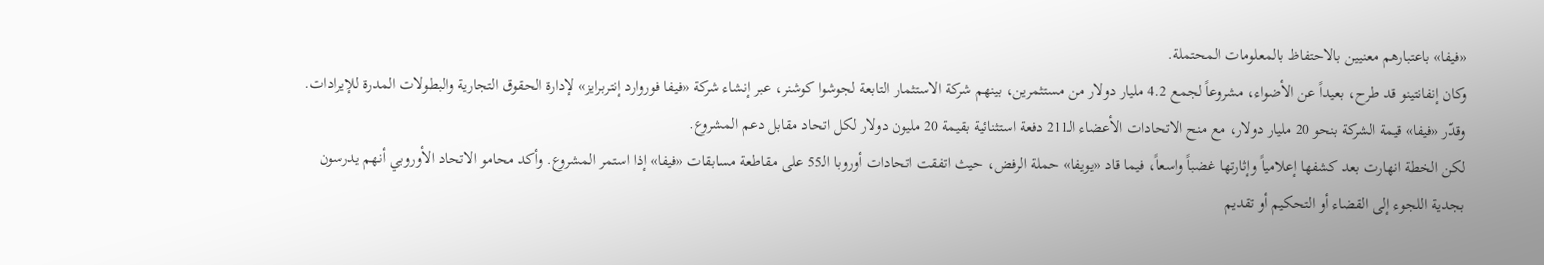«فيفا» باعتبارهم معنيين بالاحتفاظ بالمعلومات المحتملة.
وكان إنفانتينو قد طرح، بعيداً عن الأضواء، مشروعاً لجمع 4.2 مليار دولار من مستثمرين، بينهم شركة الاستثمار التابعة لجوشوا كوشنر، عبر إنشاء شركة «فيفا فوروارد إنتربرايز» لإدارة الحقوق التجارية والبطولات المدرة للإيرادات. وقدّر «فيفا» قيمة الشركة بنحو 20 مليار دولار، مع منح الاتحادات الأعضاء الـ211 دفعة استثنائية بقيمة 20 مليون دولار لكل اتحاد مقابل دعم المشروع.
لكن الخطة انهارت بعد كشفها إعلامياً وإثارتها غضباً واسعاً، فيما قاد «يويفا» حملة الرفض، حيث اتفقت اتحادات أوروبا الـ55 على مقاطعة مسابقات «فيفا» إذا استمر المشروع. وأكد محامو الاتحاد الأوروبي أنهم يدرسون بجدية اللجوء إلى القضاء أو التحكيم أو تقديم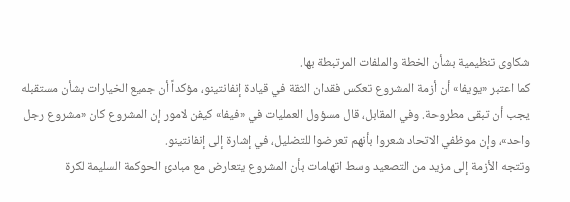شكاوى تنظيمية بشأن الخطة والملفات المرتبطة بها.
كما اعتبر «يويفا» أن أزمة المشروع تعكس فقدان الثقة في قيادة إنفانتينو، مؤكداً أن جميع الخيارات بشأن مستقبله يجب أن تبقى مطروحة. وفي المقابل، قال مسؤول العمليات في «فيفا» كيفن لامور إن المشروع كان «مشروع رجل واحد»، وإن موظفي الاتحاد شعروا بأنهم تعرضوا للتضليل، في إشارة إلى إنفانتينو.
وتتجه الأزمة إلى مزيد من التصعيد وسط اتهامات بأن المشروع يتعارض مع مبادئ الحوكمة السليمة لكرة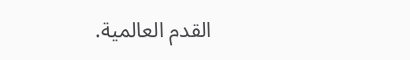القدم العالمية.